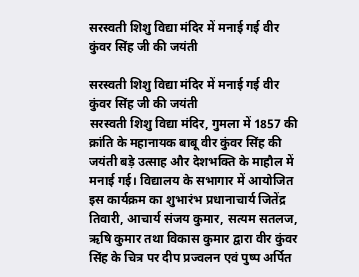सरस्वती शिशु विद्या मंदिर में मनाई गई वीर कुंवर सिंह जी की जयंती

सरस्वती शिशु विद्या मंदिर में मनाई गई वीर कुंवर सिंह जी की जयंती
सरस्वती शिशु विद्या मंदिर, गुमला में 1857 की क्रांति के महानायक बाबू वीर कुंवर सिंह की जयंती बड़े उत्साह और देशभक्ति के माहौल में मनाई गई। विद्यालय के सभागार में आयोजित इस कार्यक्रम का शुभारंभ प्रधानाचार्य जितेंद्र तिवारी, आचार्य संजय कुमार, सत्यम सतलज, ऋषि कुमार तथा विकास कुमार द्वारा वीर कुंवर सिंह के चित्र पर दीप प्रज्वलन एवं पुष्प अर्पित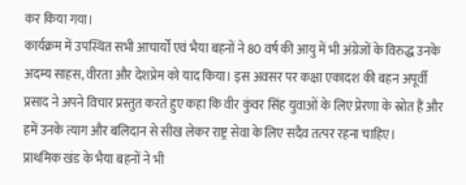कर किया गया।
कार्यक्रम में उपस्थित सभी आचार्यों एवं भैया बहनों ने 80 वर्ष की आयु में भी अंग्रेजों के विरुद्ध उनके अदम्य साहस, वीरता और देशप्रेम को याद किया। इस अवसर पर कक्षा एकादश की बहन अपूर्वी प्रसाद ने अपने विचार प्रस्तुत करते हुए कहा कि वीर कुंवर सिंह युवाओं के लिए प्रेरणा के स्रोत हैं और हमें उनके त्याग और बलिदान से सीख लेकर राष्ट्र सेवा के लिए सदैव तत्पर रहना चाहिए।
प्राथमिक खंड के भैया बहनों ने भी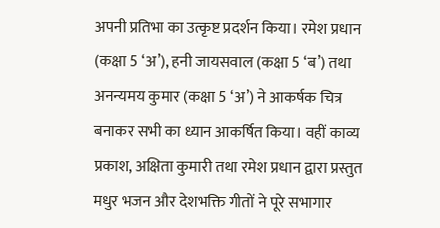अपनी प्रतिभा का उत्कृष्ट प्रदर्शन किया। रमेश प्रधान (कक्षा 5 ‘अ’), हनी जायसवाल (कक्षा 5 ‘ब’) तथा अनन्यमय कुमार (कक्षा 5 ‘अ’) ने आकर्षक चित्र बनाकर सभी का ध्यान आकर्षित किया। वहीं काव्य प्रकाश, अक्षिता कुमारी तथा रमेश प्रधान द्वारा प्रस्तुत मधुर भजन और देशभक्ति गीतों ने पूरे सभागार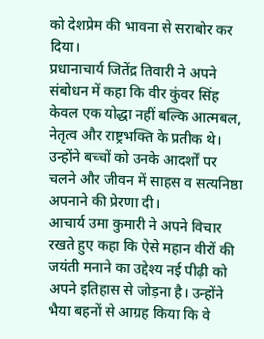को देशप्रेम की भावना से सराबोर कर दिया।
प्रधानाचार्य जितेंद्र तिवारी ने अपने संबोधन में कहा कि वीर कुंवर सिंह केवल एक योद्धा नहीं बल्कि आत्मबल, नेतृत्व और राष्ट्रभक्ति के प्रतीक थे। उन्होंने बच्चों को उनके आदर्शों पर चलने और जीवन में साहस व सत्यनिष्ठा अपनाने की प्रेरणा दी।
आचार्य उमा कुमारी ने अपने विचार रखते हुए कहा कि ऐसे महान वीरों की जयंती मनाने का उद्देश्य नई पीढ़ी को अपने इतिहास से जोड़ना है। उन्होंने भैया बहनों से आग्रह किया कि वे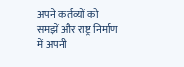अपने कर्तव्यों को समझें और राष्ट्र निर्माण में अपनी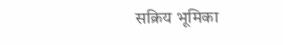सक्रिय भूमिका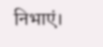निभाएं।